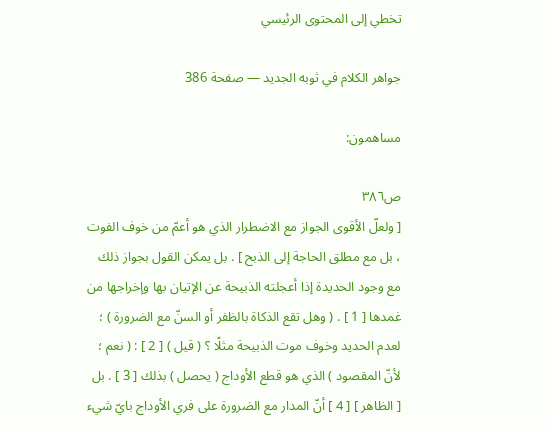تخطي إلى المحتوى الرئيسي

جواهر الكلام في ثوبه الجديد — صفحة 386

مساهمون:

ص٣٨٦
[ ولعلّ الأقوى الجواز مع الاضطرار الذي هو أعمّ من خوف الفوت ، بل مع مطلق الحاجة إلى الذبح ] . بل يمكن القول بجواز ذلك مع وجود الحديدة إذا أعجلته الذبيحة عن الإتيان بها وإخراجها من غمدها [ 1 ] . ( وهل تقع الذكاة بالظفر أو السنّ مع الضرورة ) ؛ لعدم الحديد وخوف موت الذبيحة مثلًا ؟ ( قيل ) [ 2 ] : ( نعم ؛ لأنّ المقصود ) الذي هو قطع الأوداج ( يحصل ) بذلك [ 3 ] . بل [ الظاهر ] [ 4 ] أنّ المدار مع الضرورة على فري الأوداج بايّ شيء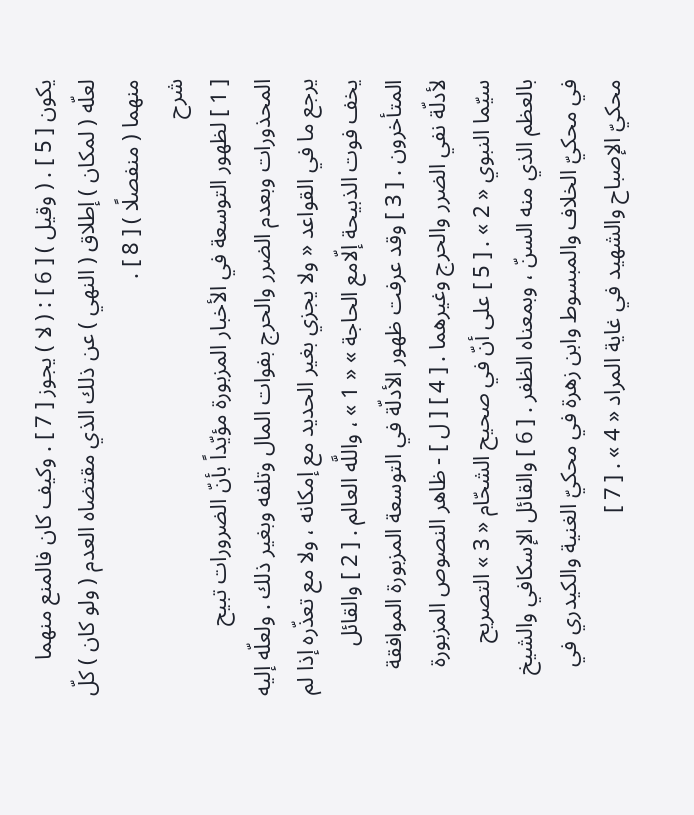يكون [ 5 ] . ( وقيل ) [ 6 ] : ( لا ) يجوز [ 7 ] . وكيف كان فالمنع منهما لعلّه ( لمكان ) إطلاق ( النهي ) عن ذلك الذي مقتضاه العدم ( ولو كان ) كلّ منهما ( منفصلًا ) [ 8 ] .
شرح
[ 1 ] لظهور التوسعة في الأخبار المزبورة مؤيّداً بأنّ الضرورات تبيح المحذورات وبعدم الضرر والحرج بفوات المال وتلفه وبغير ذلك . ولعلّه إليه يرجع ما في القواعد « ولا يجزي بغير الحديد مع إمكانه ، ولا مع تعذّره إذا لم يخف فوت الذبيحة إلّامع الحاجة » « 1 » ، واللَّه العالم . [ 2 ] والقائل المتأخرون . [ 3 ] وقد عرفت ظهور الأدلّة في التوسعة المزبورة الموافقة لأدلّة نفي الضرر والحرج وغيرهما . [ 4 ] [ ل ] - ظاهر النصوص المزبورة سيّما النبوي « 2 » . [ 5 ] على أنّ في صحيح الشحّام « 3 » التصريح بالعظم الذي منه السنّ ، وبمعناه الظفر . [ 6 ] والقائل الإسكافي والشيخ في محكيّ الخلاف والمبسوط وابن زهرة في محكيّ الغنية والكيدري في محكيّ الإصباح والشهيد في غاية المراد « 4 » . [ 7 ]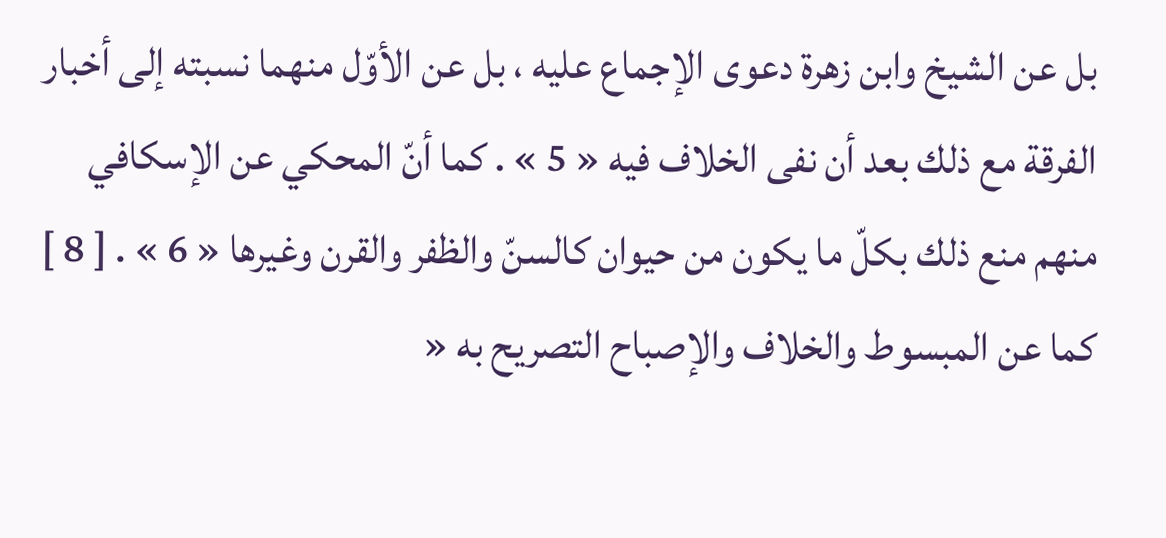بل عن الشيخ وابن زهرة دعوى الإجماع عليه ، بل عن الأوّل منهما نسبته إلى أخبار الفرقة مع ذلك بعد أن نفى الخلاف فيه « 5 » . كما أنّ المحكي عن الإسكافي منهم منع ذلك بكلّ ما يكون من حيوان كالسنّ والظفر والقرن وغيرها « 6 » . [ 8 ] كما عن المبسوط والخلاف والإصباح التصريح به «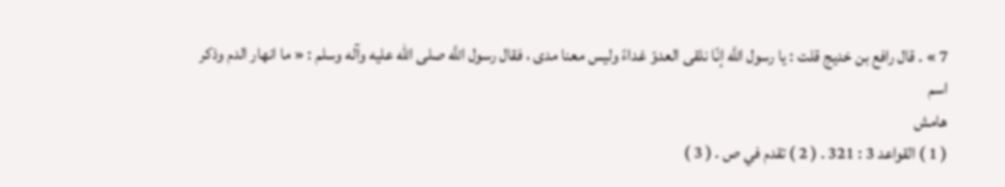7 » . قال رافع بن خديج قلت : يا رسول اللَّه إنّا نلقى العدوّ غداءً وليس معنا مدى ، فقال رسول اللَّه صلى الله عليه وآله وسلم : « ما انهار الدم وذكر اسم
هامش
( 1 ) القواعد 3 : 321 . ( 2 ) تقدم في ص . ( 3 )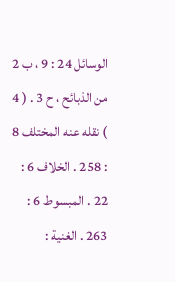الوسائل 24 : 9 ، ب 2 من الذبائح ، ح 3 . ( 4 ) نقله عنه المختلف 8 : 258 . الخلاف 6 : 22 . المبسوط 6 : 263 . الغنية :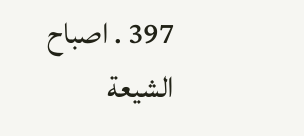397 . اصباح الشيعة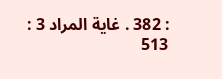: 382 . غاية المراد 3 : 513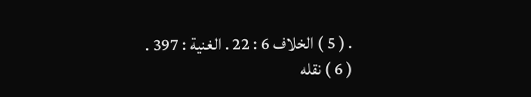. ( 5 ) الخلاف 6 : 22 . الغنية : 397 . ( 6 ) نقله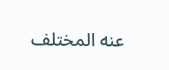عنه المختلف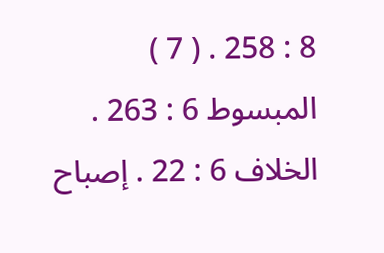8 : 258 . ( 7 ) المبسوط 6 : 263 . الخلاف 6 : 22 . إصباح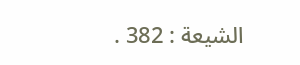الشيعة : 382 .